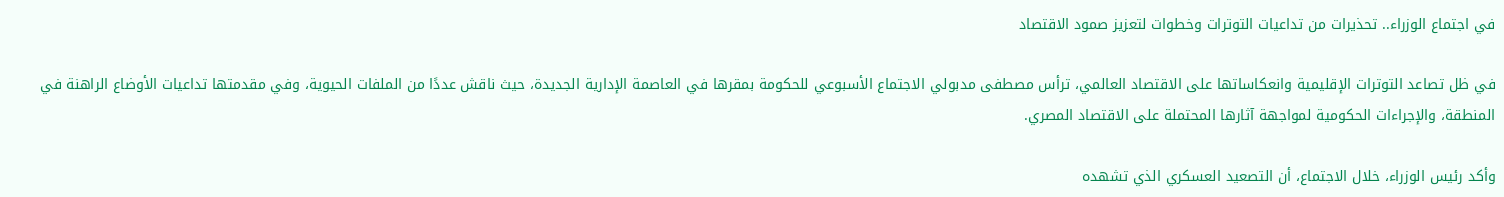في اجتماع الوزراء.. تحذيرات من تداعيات التوترات وخطوات لتعزيز صمود الاقتصاد

في ظل تصاعد التوترات الإقليمية وانعكاساتها على الاقتصاد العالمي، ترأس مصطفى مدبولي الاجتماع الأسبوعي للحكومة بمقرها في العاصمة الإدارية الجديدة، حيث ناقش عددًا من الملفات الحيوية، وفي مقدمتها تداعيات الأوضاع الراهنة في المنطقة، والإجراءات الحكومية لمواجهة آثارها المحتملة على الاقتصاد المصري.

وأكد رئيس الوزراء، خلال الاجتماع، أن التصعيد العسكري الذي تشهده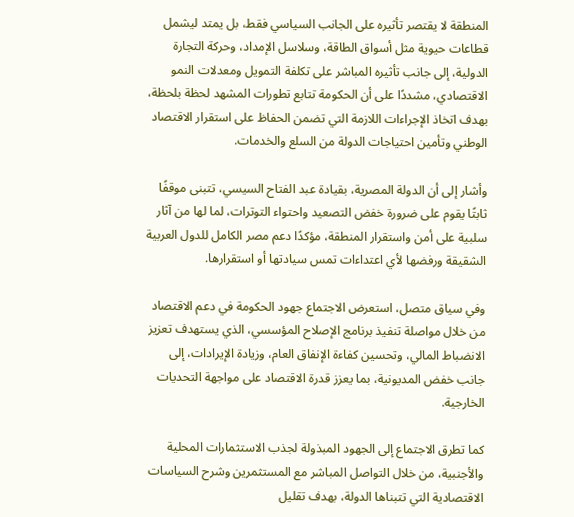المنطقة لا يقتصر تأثيره على الجانب السياسي فقط، بل يمتد ليشمل قطاعات حيوية مثل أسواق الطاقة، وسلاسل الإمداد، وحركة التجارة الدولية، إلى جانب تأثيره المباشر على تكلفة التمويل ومعدلات النمو الاقتصادي، مشددًا على أن الحكومة تتابع تطورات المشهد لحظة بلحظة، بهدف اتخاذ الإجراءات اللازمة التي تضمن الحفاظ على استقرار الاقتصاد الوطني وتأمين احتياجات الدولة من السلع والخدمات.

وأشار إلى أن الدولة المصرية، بقيادة عبد الفتاح السيسي، تتبنى موقفًا ثابتًا يقوم على ضرورة خفض التصعيد واحتواء التوترات، لما لها من آثار سلبية على أمن واستقرار المنطقة، مؤكدًا دعم مصر الكامل للدول العربية الشقيقة ورفضها لأي اعتداءات تمس سيادتها أو استقرارها.

وفي سياق متصل، استعرض الاجتماع جهود الحكومة في دعم الاقتصاد من خلال مواصلة تنفيذ برنامج الإصلاح المؤسسي، الذي يستهدف تعزيز الانضباط المالي، وتحسين كفاءة الإنفاق العام، وزيادة الإيرادات، إلى جانب خفض المديونية، بما يعزز قدرة الاقتصاد على مواجهة التحديات الخارجية.

كما تطرق الاجتماع إلى الجهود المبذولة لجذب الاستثمارات المحلية والأجنبية، من خلال التواصل المباشر مع المستثمرين وشرح السياسات الاقتصادية التي تتبناها الدولة، بهدف تقليل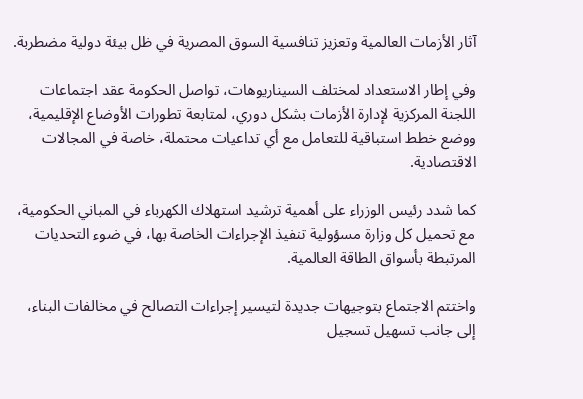آثار الأزمات العالمية وتعزيز تنافسية السوق المصرية في ظل بيئة دولية مضطربة.

وفي إطار الاستعداد لمختلف السيناريوهات، تواصل الحكومة عقد اجتماعات اللجنة المركزية لإدارة الأزمات بشكل دوري، لمتابعة تطورات الأوضاع الإقليمية، ووضع خطط استباقية للتعامل مع أي تداعيات محتملة، خاصة في المجالات الاقتصادية.

كما شدد رئيس الوزراء على أهمية ترشيد استهلاك الكهرباء في المباني الحكومية، مع تحميل كل وزارة مسؤولية تنفيذ الإجراءات الخاصة بها، في ضوء التحديات المرتبطة بأسواق الطاقة العالمية.

واختتم الاجتماع بتوجيهات جديدة لتيسير إجراءات التصالح في مخالفات البناء، إلى جانب تسهيل تسجيل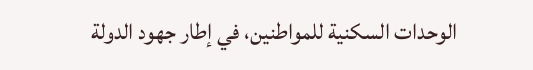الوحدات السكنية للمواطنين، في إطار جهود الدولة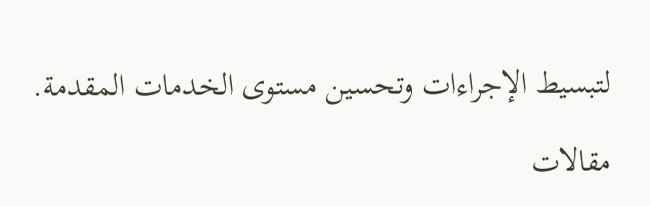لتبسيط الإجراءات وتحسين مستوى الخدمات المقدمة.

مقالات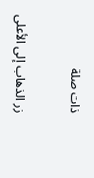ذات صلة

زر الذهاب إلى الأعلى